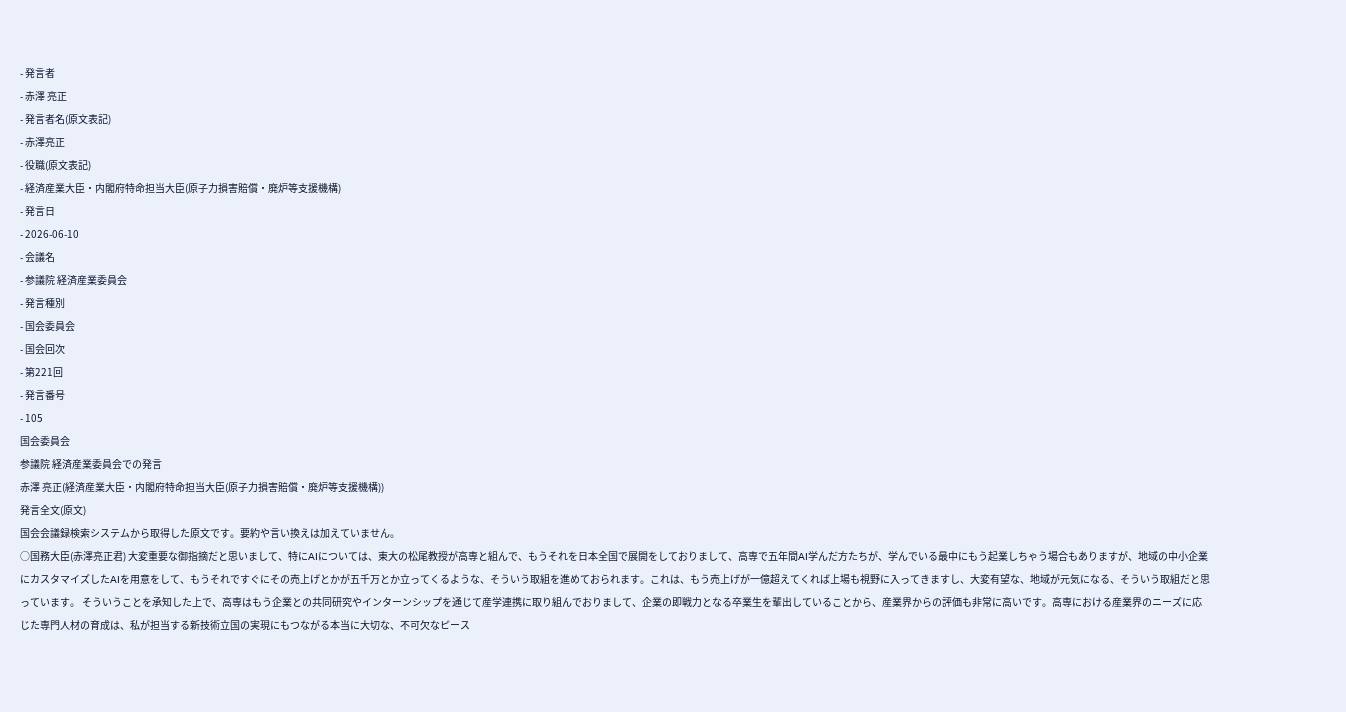- 発言者
- 赤澤 亮正
- 発言者名(原文表記)
- 赤澤亮正
- 役職(原文表記)
- 経済産業大臣・内閣府特命担当大臣(原子力損害賠償・廃炉等支援機構)
- 発言日
- 2026-06-10
- 会議名
- 参議院 経済産業委員会
- 発言種別
- 国会委員会
- 国会回次
- 第221回
- 発言番号
- 105
国会委員会
参議院 経済産業委員会での発言
赤澤 亮正(経済産業大臣・内閣府特命担当大臣(原子力損害賠償・廃炉等支援機構))
発言全文(原文)
国会会議録検索システムから取得した原文です。要約や言い換えは加えていません。
○国務大臣(赤澤亮正君) 大変重要な御指摘だと思いまして、特にAIについては、東大の松尾教授が高専と組んで、もうそれを日本全国で展開をしておりまして、高専で五年間AI学んだ方たちが、学んでいる最中にもう起業しちゃう場合もありますが、地域の中小企業にカスタマイズしたAIを用意をして、もうそれですぐにその売上げとかが五千万とか立ってくるような、そういう取組を進めておられます。これは、もう売上げが一億超えてくれば上場も視野に入ってきますし、大変有望な、地域が元気になる、そういう取組だと思っています。 そういうことを承知した上で、高専はもう企業との共同研究やインターンシップを通じて産学連携に取り組んでおりまして、企業の即戦力となる卒業生を輩出していることから、産業界からの評価も非常に高いです。高専における産業界のニーズに応じた専門人材の育成は、私が担当する新技術立国の実現にもつながる本当に大切な、不可欠なピース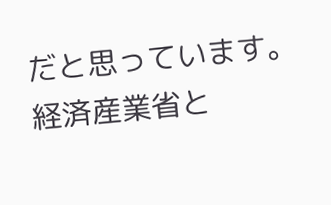だと思っています。経済産業省と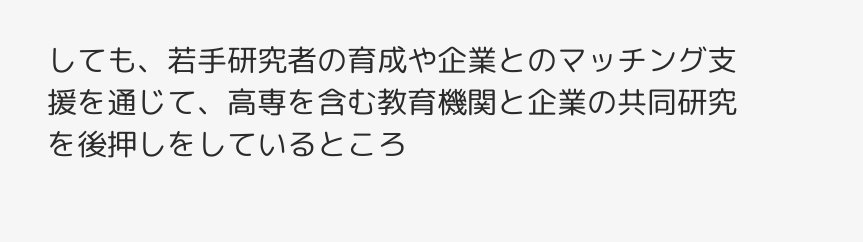しても、若手研究者の育成や企業とのマッチング支援を通じて、高専を含む教育機関と企業の共同研究を後押しをしているところ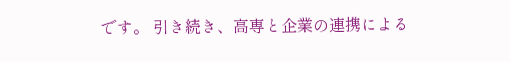です。 引き続き、高専と企業の連携による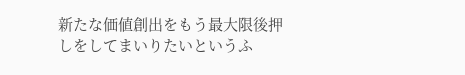新たな価値創出をもう最大限後押しをしてまいりたいというふ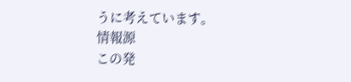うに考えています。
情報源
この発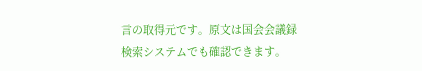言の取得元です。原文は国会会議録検索システムでも確認できます。